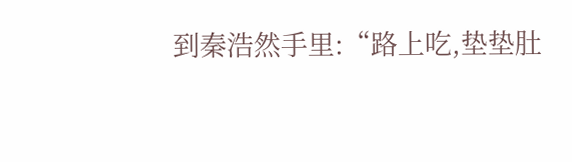到秦浩然手里:“路上吃,垫垫肚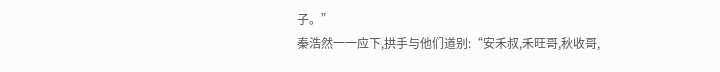子。”
秦浩然一一应下,拱手与他们道别:“安禾叔,禾旺哥,秋收哥,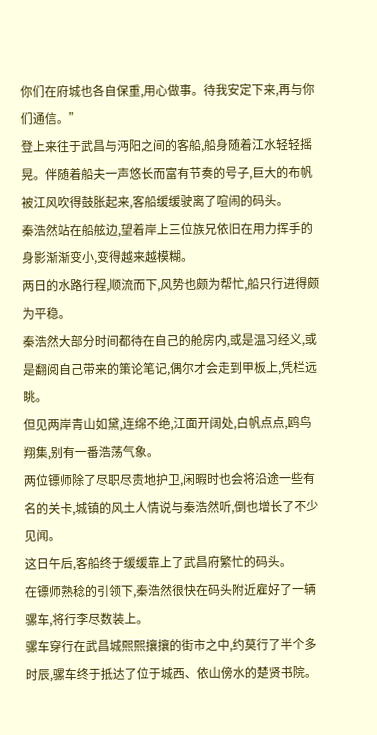你们在府城也各自保重,用心做事。待我安定下来,再与你们通信。”
登上来往于武昌与沔阳之间的客船,船身随着江水轻轻摇晃。伴随着船夫一声悠长而富有节奏的号子,巨大的布帆被江风吹得鼓胀起来,客船缓缓驶离了喧闹的码头。
秦浩然站在船舷边,望着岸上三位族兄依旧在用力挥手的身影渐渐变小,变得越来越模糊。
两日的水路行程,顺流而下,风势也颇为帮忙,船只行进得颇为平稳。
秦浩然大部分时间都待在自己的舱房内,或是温习经义,或是翻阅自己带来的策论笔记,偶尔才会走到甲板上,凭栏远眺。
但见两岸青山如黛,连绵不绝,江面开阔处,白帆点点,鸥鸟翔集,别有一番浩荡气象。
两位镖师除了尽职尽责地护卫,闲暇时也会将沿途一些有名的关卡,城镇的风土人情说与秦浩然听,倒也增长了不少见闻。
这日午后,客船终于缓缓靠上了武昌府繁忙的码头。
在镖师熟稔的引领下,秦浩然很快在码头附近雇好了一辆骡车,将行李尽数装上。
骡车穿行在武昌城熙熙攘攘的街市之中,约莫行了半个多时辰,骡车终于抵达了位于城西、依山傍水的楚贤书院。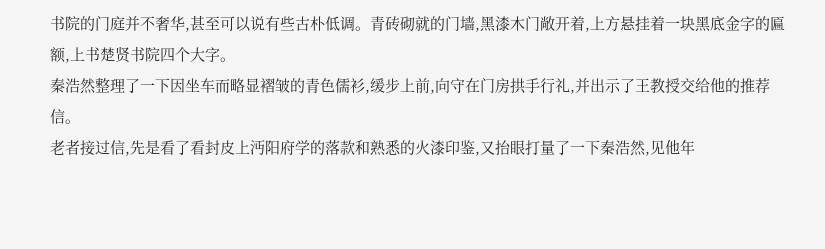书院的门庭并不奢华,甚至可以说有些古朴低调。青砖砌就的门墙,黑漆木门敞开着,上方悬挂着一块黑底金字的匾额,上书楚贤书院四个大字。
秦浩然整理了一下因坐车而略显褶皱的青色儒衫,缓步上前,向守在门房拱手行礼,并出示了王教授交给他的推荐信。
老者接过信,先是看了看封皮上沔阳府学的落款和熟悉的火漆印鉴,又抬眼打量了一下秦浩然,见他年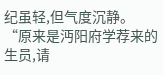纪虽轻,但气度沉静。
“原来是沔阳府学荐来的生员,请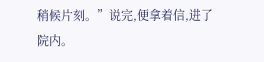稍候片刻。”说完,便拿着信,进了院内。